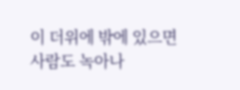이 더위에 밖에 있으면
사람도 녹아나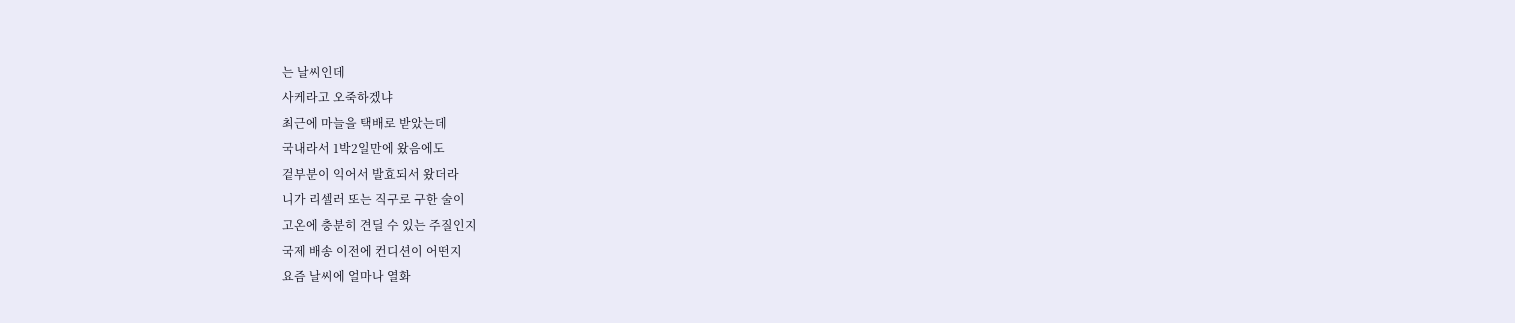는 날씨인데
사케라고 오죽하겠냐
최근에 마늘을 택배로 받았는데
국내라서 1박2일만에 왔음에도
겉부분이 익어서 발효되서 왔더라
니가 리셀러 또는 직구로 구한 술이
고온에 충분히 견딜 수 있는 주질인지
국제 배송 이전에 컨디션이 어떤지
요즘 날씨에 얼마나 열화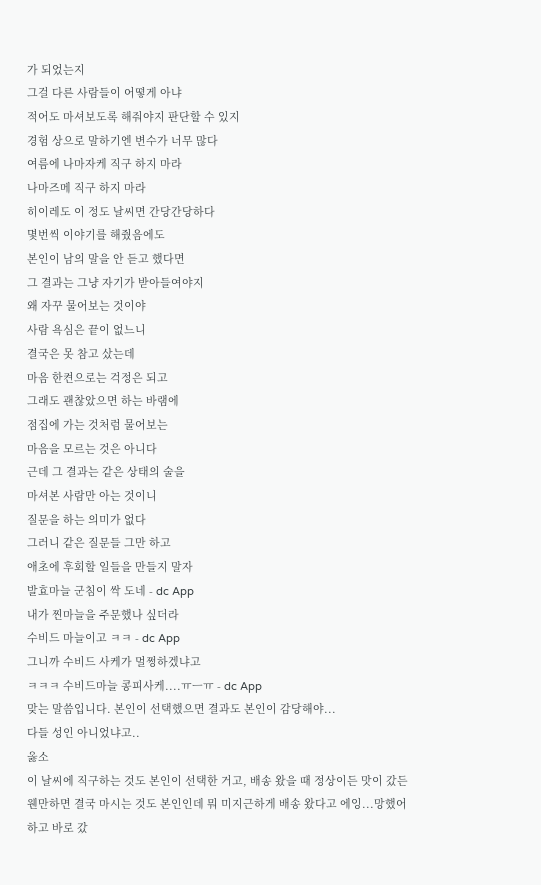가 되었는지
그걸 다른 사람들이 어떻게 아냐
적어도 마셔보도록 해줘야지 판단할 수 있지
경험 상으로 말하기엔 변수가 너무 많다
여름에 나마자케 직구 하지 마라
나마즈메 직구 하지 마라
히이레도 이 정도 날씨면 간당간당하다
몇번씩 이야기를 해줬음에도
본인이 남의 말을 안 듣고 했다면
그 결과는 그냥 자기가 받아들여야지
왜 자꾸 물어보는 것이야
사람 욕심은 끝이 없느니
결국은 못 참고 샀는데
마음 한켠으로는 걱정은 되고
그래도 괜찮았으면 하는 바램에
점집에 가는 것처럼 물어보는
마음을 모르는 것은 아니다
근데 그 결과는 같은 상태의 술을
마셔본 사람만 아는 것이니
질문을 하는 의미가 없다
그러니 같은 질문들 그만 하고
애초에 후회할 일들을 만들지 말자
발효마늘 군침이 싹 도네 - dc App
내가 찐마늘을 주문했나 싶더라
수비드 마늘이고 ㅋㅋ - dc App
그니까 수비드 사케가 멀쩡하겠냐고
ㅋㅋㅋ 수비드마늘 콩피사케....ㅠㅡㅠ - dc App
맞는 말씀입니다. 본인이 선택했으면 결과도 본인이 감당해야...
다들 성인 아니었냐고..
옳소
이 날씨에 직구하는 것도 본인이 선택한 거고, 배송 왔을 때 정상이든 맛이 갔든 웬만하면 결국 마시는 것도 본인인데 뭐 미지근하게 배송 왔다고 에잉...망했어하고 바로 갔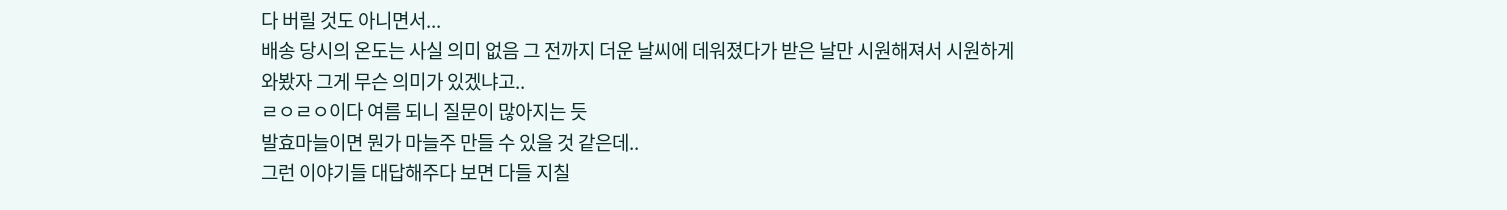다 버릴 것도 아니면서...
배송 당시의 온도는 사실 의미 없음 그 전까지 더운 날씨에 데워졌다가 받은 날만 시원해져서 시원하게 와봤자 그게 무슨 의미가 있겠냐고..
ㄹㅇㄹㅇ이다 여름 되니 질문이 많아지는 듯
발효마늘이면 뭔가 마늘주 만들 수 있을 것 같은데..
그런 이야기들 대답해주다 보면 다들 지칠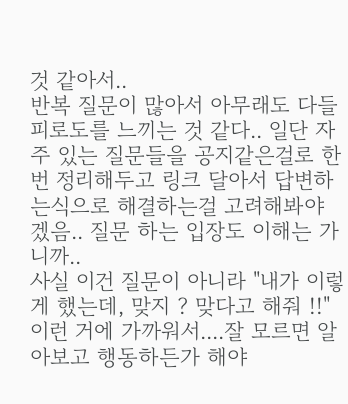것 같아서..
반복 질문이 많아서 아무래도 다들 피로도를 느끼는 것 같다.. 일단 자주 있는 질문들을 공지같은걸로 한번 정리해두고 링크 달아서 답변하는식으로 해결하는걸 고려해봐야겠음.. 질문 하는 입장도 이해는 가니까..
사실 이건 질문이 아니라 "내가 이렇게 했는데, 맞지 ? 맞다고 해줘 !!" 이런 거에 가까워서....잘 모르면 알아보고 행동하든가 해야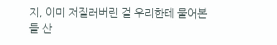지, 이미 저질러버린 걸 우리한테 물어본들 산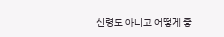신령도 아니고 어떻게 좋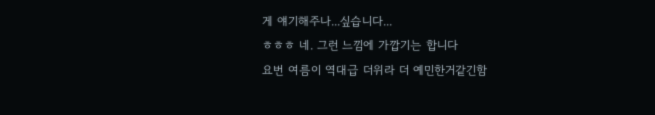게 얘기해주나...싶습니다...
ㅎㅎㅎ 네. 그런 느낌에 가깝기는 합니다
요번 여름이 역대급 더위라 더 예민한거같긴함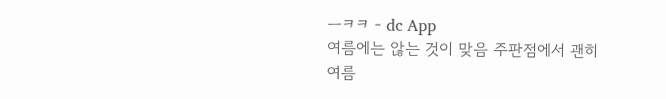ㅡㅋㅋ - dc App
여름에는 않는 것이 맞음 주판점에서 괜히 여름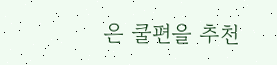은 쿨편을 추천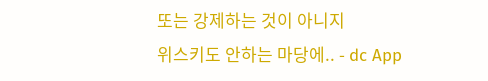또는 강제하는 것이 아니지
위스키도 안하는 마당에.. - dc App